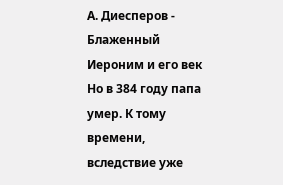А. Диесперов - Блаженный Иероним и его век
Но в 384 году папа умер. К тому времени, вследствие уже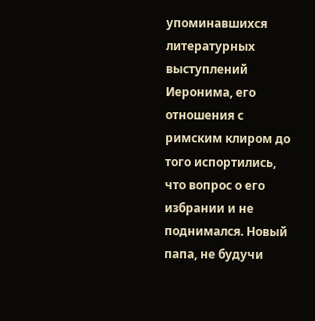упоминавшихся литературных выступлений Иеронима, его отношения с римским клиром до того испортились, что вопрос о его избрании и не поднимался. Новый папа, не будучи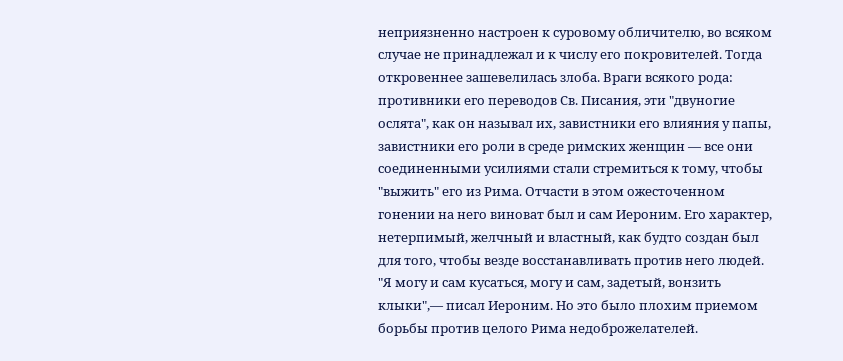неприязненно настроен к суровому обличителю, во всяком случае не принадлежал и к числу его покровителей. Тогда откровеннее зашевелилась злоба. Враги всякого рода: противники его переводов Св. Писания, эти "двуногие ослята", как он называл их, завистники его влияния у папы, завистники его роли в среде римских женщин — все они соединенными усилиями стали стремиться к тому, чтобы "выжить" его из Рима. Отчасти в этом ожесточенном гонении на него виноват был и сам Иероним. Его характер, нетерпимый, желчный и властный, как будто создан был для того, чтобы везде восстанавливать против него людей. "Я могу и сам кусаться, могу и сам, задетый, вонзить клыки",— писал Иероним. Но это было плохим приемом борьбы против целого Рима недоброжелателей.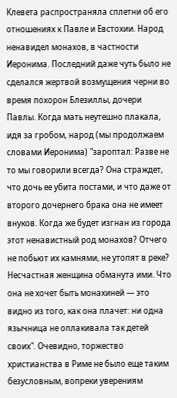Клевета распространяла сплетни об его отношениях к Павле и Евстохии. Народ ненавидел монахов, в частности Иеронима. Последний даже чуть было не сделался жертвой возмущения черни во время похорон Блезиллы, дочери Павлы. Когда мать неутешно плакала, идя за гробом, народ (мы продолжаем словами Иеронима) "зароптал: Разве не то мы говорили всегда? Она страждет, что дочь ее убита постами, и что даже от второго дочернего брака она не имеет внуков. Когда же будет изгнан из города этот ненавистный род монахов? Отчего не побьют их камнями, не утопят в реке? Несчастная женщина обманута ими. Что она не хочет быть монахиней — это видно из того, как она плачет: ни одна язычница не оплакивала так детей своих". Очевидно, торжество христианства в Риме не было еще таким безусловным, вопреки уверениям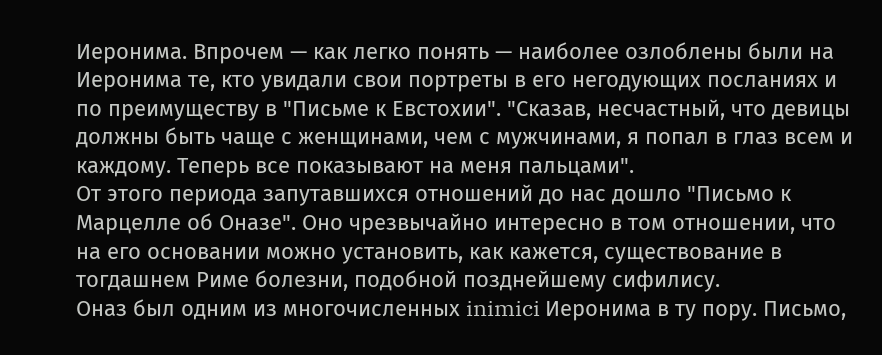Иеронима. Впрочем — как легко понять — наиболее озлоблены были на Иеронима те, кто увидали свои портреты в его негодующих посланиях и по преимуществу в "Письме к Евстохии". "Сказав, несчастный, что девицы должны быть чаще с женщинами, чем с мужчинами, я попал в глаз всем и каждому. Теперь все показывают на меня пальцами".
От этого периода запутавшихся отношений до нас дошло "Письмо к Марцелле об Оназе". Оно чрезвычайно интересно в том отношении, что на его основании можно установить, как кажется, существование в тогдашнем Риме болезни, подобной позднейшему сифилису.
Оназ был одним из многочисленных inimici Иеронима в ту пору. Письмо,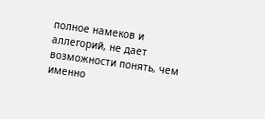полное намеков и аллегорий, не дает возможности понять, чем именно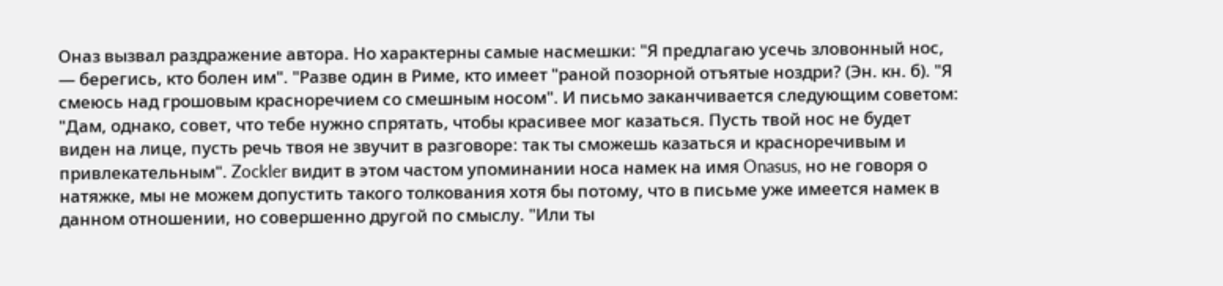Оназ вызвал раздражение автора. Но характерны самые насмешки: "Я предлагаю усечь зловонный нос, — берегись, кто болен им". "Разве один в Риме, кто имеет "раной позорной отъятые ноздри? (Эн. кн. б). "Я смеюсь над грошовым красноречием со смешным носом". И письмо заканчивается следующим советом: "Дам, однако, совет, что тебе нужно спрятать, чтобы красивее мог казаться. Пусть твой нос не будет виден на лице, пусть речь твоя не звучит в разговоре: так ты сможешь казаться и красноречивым и привлекательным". Zockler видит в этом частом упоминании носа намек на имя Onasus, но не говоря о натяжке, мы не можем допустить такого толкования хотя бы потому, что в письме уже имеется намек в данном отношении, но совершенно другой по смыслу. "Или ты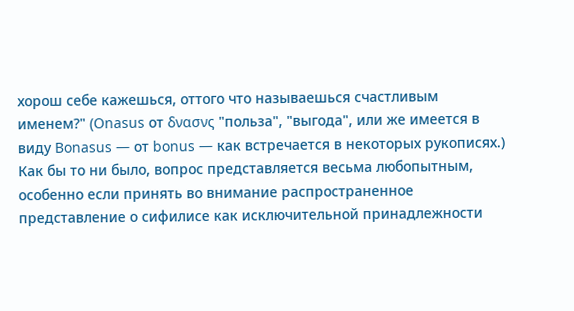хорош себе кажешься, оттого что называешься счастливым именем?" (Onasus от δνασνς "польза", "выгода", или же имеется в виду Bonasus — от bonus — как встречается в некоторых рукописях.) Как бы то ни было, вопрос представляется весьма любопытным, особенно если принять во внимание распространенное представление о сифилисе как исключительной принадлежности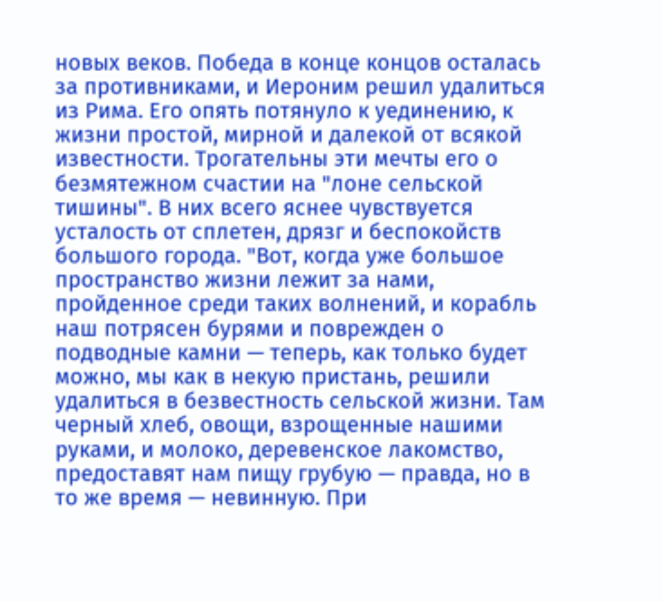новых веков. Победа в конце концов осталась за противниками, и Иероним решил удалиться из Рима. Его опять потянуло к уединению, к жизни простой, мирной и далекой от всякой известности. Трогательны эти мечты его о безмятежном счастии на "лоне сельской тишины". В них всего яснее чувствуется усталость от сплетен, дрязг и беспокойств большого города. "Вот, когда уже большое пространство жизни лежит за нами, пройденное среди таких волнений, и корабль наш потрясен бурями и поврежден о подводные камни — теперь, как только будет можно, мы как в некую пристань, решили удалиться в безвестность сельской жизни. Там черный хлеб, овощи, взрощенные нашими руками, и молоко, деревенское лакомство, предоставят нам пищу грубую — правда, но в то же время — невинную. При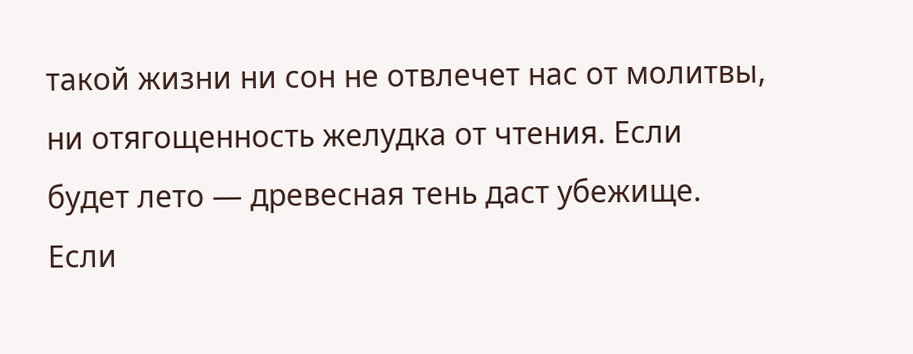такой жизни ни сон не отвлечет нас от молитвы, ни отягощенность желудка от чтения. Если будет лето — древесная тень даст убежище. Если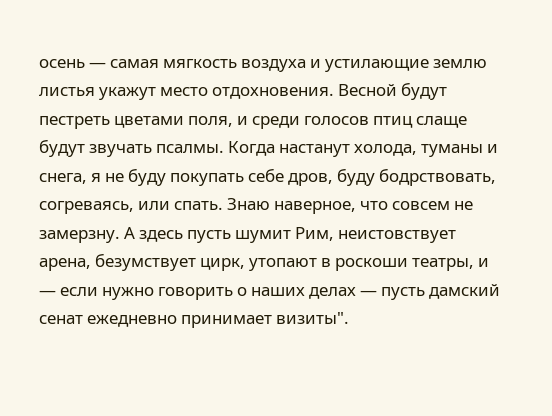осень — самая мягкость воздуха и устилающие землю листья укажут место отдохновения. Весной будут пестреть цветами поля, и среди голосов птиц слаще будут звучать псалмы. Когда настанут холода, туманы и снега, я не буду покупать себе дров, буду бодрствовать, согреваясь, или спать. Знаю наверное, что совсем не замерзну. А здесь пусть шумит Рим, неистовствует арена, безумствует цирк, утопают в роскоши театры, и — если нужно говорить о наших делах — пусть дамский сенат ежедневно принимает визиты".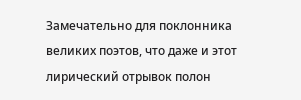Замечательно для поклонника великих поэтов, что даже и этот лирический отрывок полон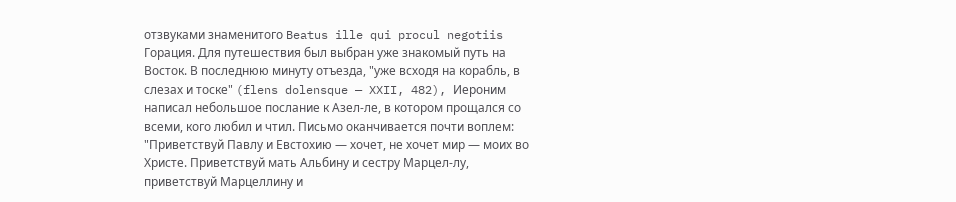отзвуками знаменитого Beatus ille qui procul negotiis Горация. Для путешествия был выбран уже знакомый путь на Восток. В последнюю минуту отъезда, "уже всходя на корабль, в слезах и тоске" (flens dolensque — XXII, 482), Иероним написал небольшое послание к Азел-ле, в котором прощался со всеми, кого любил и чтил. Письмо оканчивается почти воплем: "Приветствуй Павлу и Евстохию — хочет, не хочет мир — моих во Христе. Приветствуй мать Альбину и сестру Марцел-лу, приветствуй Марцеллину и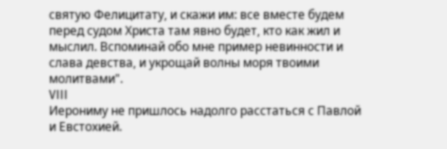святую Фелицитату, и скажи им: все вместе будем перед судом Христа там явно будет, кто как жил и мыслил. Вспоминай обо мне пример невинности и слава девства, и укрощай волны моря твоими молитвами".
VIII
Иерониму не пришлось надолго расстаться с Павлой и Евстохией.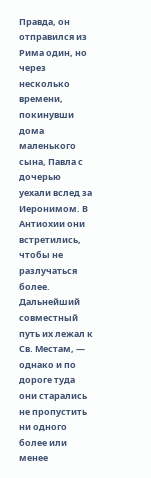Правда, он отправился из Рима один, но через несколько времени, покинувши дома маленького сына, Павла с дочерью уехали вслед за Иеронимом. В Антиохии они встретились, чтобы не разлучаться более. Дальнейший совместный путь их лежал к Св. Местам, — однако и по дороге туда они старались не пропустить ни одного более или менее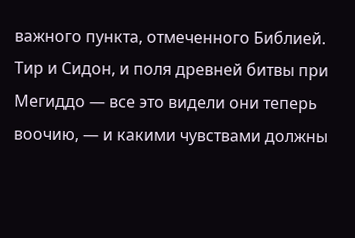важного пункта, отмеченного Библией. Тир и Сидон, и поля древней битвы при Мегиддо — все это видели они теперь воочию, — и какими чувствами должны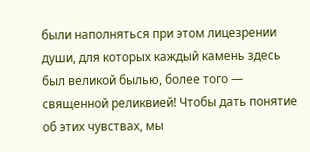были наполняться при этом лицезрении души, для которых каждый камень здесь был великой былью, более того — священной реликвией! Чтобы дать понятие об этих чувствах, мы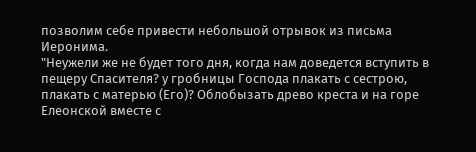позволим себе привести небольшой отрывок из письма Иеронима.
"Неужели же не будет того дня, когда нам доведется вступить в пещеру Спасителя? у гробницы Господа плакать с сестрою, плакать с матерью (Его)? Облобызать древо креста и на горе Елеонской вместе с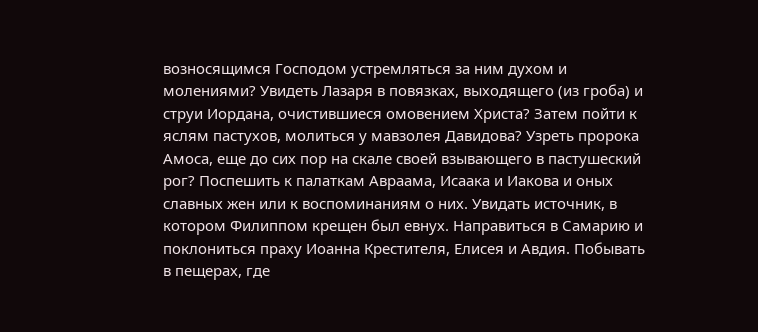возносящимся Господом устремляться за ним духом и молениями? Увидеть Лазаря в повязках, выходящего (из гроба) и струи Иордана, очистившиеся омовением Христа? Затем пойти к яслям пастухов, молиться у мавзолея Давидова? Узреть пророка Амоса, еще до сих пор на скале своей взывающего в пастушеский рог? Поспешить к палаткам Авраама, Исаака и Иакова и оных славных жен или к воспоминаниям о них. Увидать источник, в котором Филиппом крещен был евнух. Направиться в Самарию и поклониться праху Иоанна Крестителя, Елисея и Авдия. Побывать в пещерах, где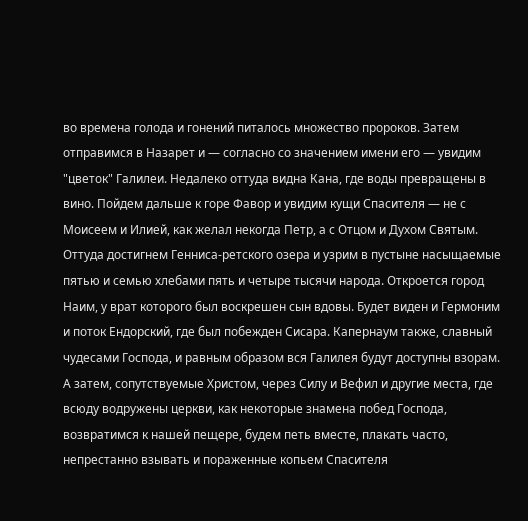во времена голода и гонений питалось множество пророков. Затем отправимся в Назарет и — согласно со значением имени его — увидим "цветок" Галилеи. Недалеко оттуда видна Кана, где воды превращены в вино. Пойдем дальше к горе Фавор и увидим кущи Спасителя — не с Моисеем и Илией, как желал некогда Петр, а с Отцом и Духом Святым. Оттуда достигнем Генниса-ретского озера и узрим в пустыне насыщаемые пятью и семью хлебами пять и четыре тысячи народа. Откроется город Наим, у врат которого был воскрешен сын вдовы. Будет виден и Гермоним и поток Ендорский, где был побежден Сисара. Капернаум также, славный чудесами Господа, и равным образом вся Галилея будут доступны взорам. А затем, сопутствуемые Христом, через Силу и Вефил и другие места, где всюду водружены церкви, как некоторые знамена побед Господа, возвратимся к нашей пещере, будем петь вместе, плакать часто, непрестанно взывать и пораженные копьем Спасителя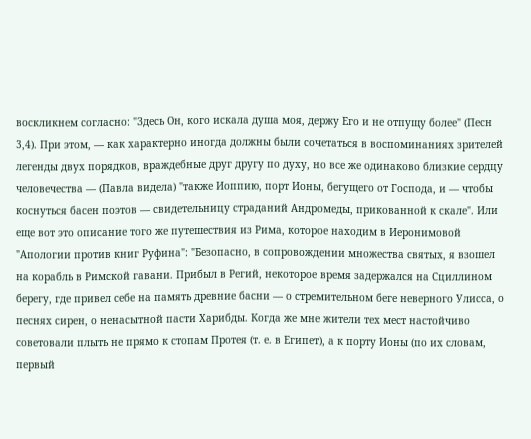воскликнем согласно: "Здесь Он, кого искала душа моя, держу Его и не отпущу более" (Песн 3,4). При этом, — как характерно иногда должны были сочетаться в воспоминаниях зрителей легенды двух порядков, враждебные друг другу по духу, но все же одинаково близкие сердцу человечества — (Павла видела) "также Иоппию, порт Ионы, бегущего от Господа, и — чтобы коснуться басен поэтов — свидетельницу страданий Андромеды, прикованной к скале". Или еще вот это описание того же путешествия из Рима, которое находим в Иеронимовой "Апологии против книг Руфина": "Безопасно, в сопровождении множества святых, я взошел на корабль в Римской гавани. Прибыл в Регий, некоторое время задержался на Сциллином берегу, где привел себе на память древние басни — о стремительном беге неверного Улисса, о песнях сирен, о ненасытной пасти Харибды. Когда же мне жители тех мест настойчиво советовали плыть не прямо к стопам Протея (т. е. в Египет), а к порту Ионы (по их словам, первый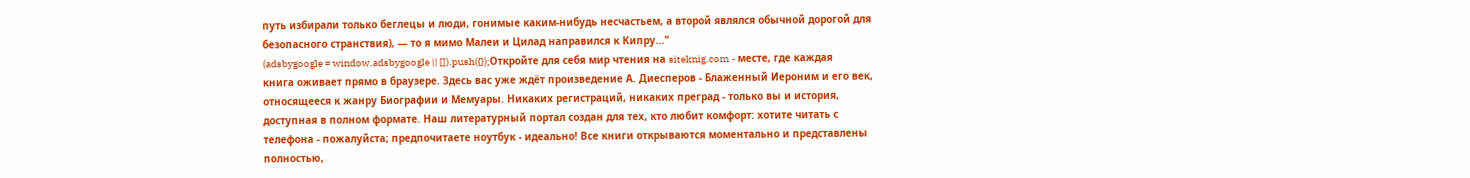путь избирали только беглецы и люди, гонимые каким-нибудь несчастьем, а второй являлся обычной дорогой для безопасного странствия), — то я мимо Малеи и Цилад направился к Кипру..."
(adsbygoogle = window.adsbygoogle || []).push({});Откройте для себя мир чтения на siteknig.com - месте, где каждая книга оживает прямо в браузере. Здесь вас уже ждёт произведение А. Диесперов - Блаженный Иероним и его век, относящееся к жанру Биографии и Мемуары. Никаких регистраций, никаких преград - только вы и история, доступная в полном формате. Наш литературный портал создан для тех, кто любит комфорт: хотите читать с телефона - пожалуйста; предпочитаете ноутбук - идеально! Все книги открываются моментально и представлены полностью,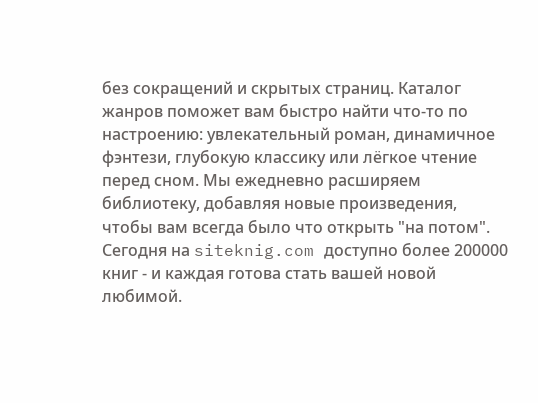без сокращений и скрытых страниц. Каталог жанров поможет вам быстро найти что-то по настроению: увлекательный роман, динамичное фэнтези, глубокую классику или лёгкое чтение перед сном. Мы ежедневно расширяем библиотеку, добавляя новые произведения, чтобы вам всегда было что открыть "на потом". Сегодня на siteknig.com доступно более 200000 книг - и каждая готова стать вашей новой любимой.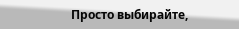Просто выбирайте,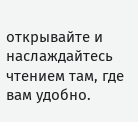открывайте и наслаждайтесь чтением там, где вам удобно.